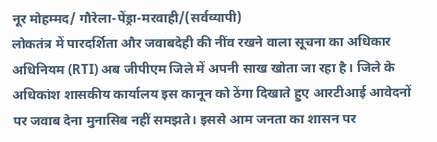नूर मोहम्मद/ गौरेला-पेंड्रा-मरवाही/(सर्वव्यापी)
लोकतंत्र में पारदर्शिता और जवाबदेही की नींव रखने वाला सूचना का अधिकार अधिनियम (RTI) अब जीपीएम जिले में अपनी साख खोता जा रहा है। जिले के अधिकांश शासकीय कार्यालय इस कानून को ठेंगा दिखाते हुए आरटीआई आवेदनों पर जवाब देना मुनासिब नहीं समझते। इससे आम जनता का शासन पर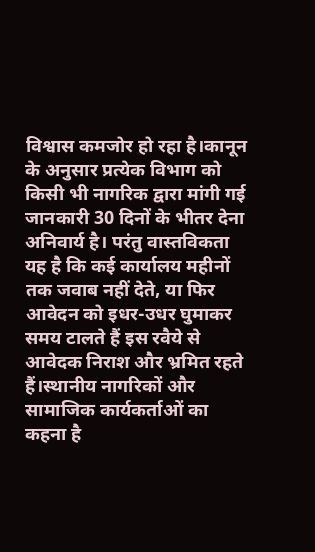विश्वास कमजोर हो रहा है।कानून के अनुसार प्रत्येक विभाग को किसी भी नागरिक द्वारा मांगी गई जानकारी 30 दिनों के भीतर देना अनिवार्य है। परंतु वास्तविकता यह है कि कई कार्यालय महीनों तक जवाब नहीं देते, या फिर आवेदन को इधर-उधर घुमाकर समय टालते हैं इस रवैये से आवेदक निराश और भ्रमित रहते हैं।स्थानीय नागरिकों और सामाजिक कार्यकर्ताओं का कहना है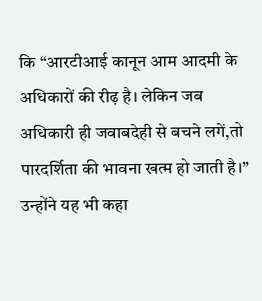कि “आरटीआई कानून आम आदमी के अधिकारों की रीढ़ है। लेकिन जब अधिकारी ही जवाबदेही से बचने लगें,तो पारदर्शिता की भावना खत्म हो जाती है।” उन्होंने यह भी कहा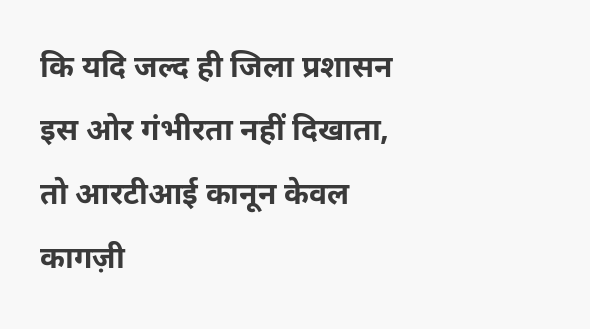कि यदि जल्द ही जिला प्रशासन इस ओर गंभीरता नहीं दिखाता, तो आरटीआई कानून केवल कागज़ी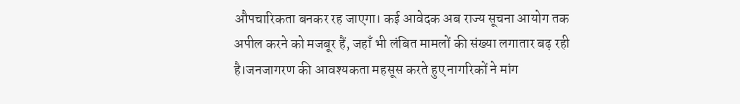औपचारिकता बनकर रह जाएगा। कई आवेदक अब राज्य सूचना आयोग तक अपील करने को मजबूर हैं, जहाँ भी लंबित मामलों की संख्या लगातार बढ़ रही है।जनजागरण की आवश्यकता महसूस करते हुए नागरिकों ने मांग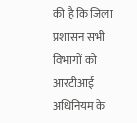की है कि जिला प्रशासन सभी विभागों को आरटीआई अधिनियम के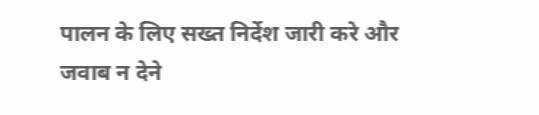पालन के लिए सख्त निर्देश जारी करे और जवाब न देने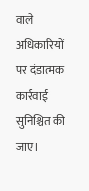वाले अधिकारियों पर दंडात्मक कार्रवाई सुनिश्चित की जाए।